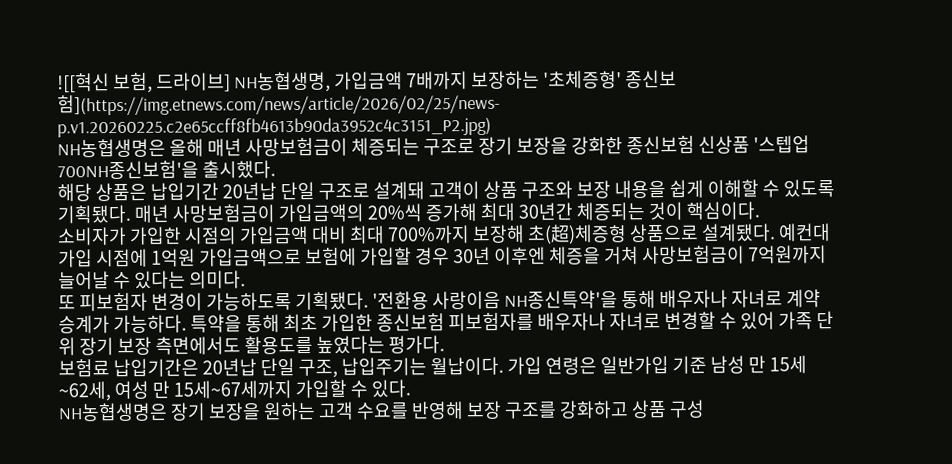![[혁신 보험, 드라이브] NH농협생명, 가입금액 7배까지 보장하는 '초체증형' 종신보험](https://img.etnews.com/news/article/2026/02/25/news-p.v1.20260225.c2e65ccff8fb4613b90da3952c4c3151_P2.jpg)
NH농협생명은 올해 매년 사망보험금이 체증되는 구조로 장기 보장을 강화한 종신보험 신상품 '스텝업700NH종신보험'을 출시했다.
해당 상품은 납입기간 20년납 단일 구조로 설계돼 고객이 상품 구조와 보장 내용을 쉽게 이해할 수 있도록 기획됐다. 매년 사망보험금이 가입금액의 20%씩 증가해 최대 30년간 체증되는 것이 핵심이다.
소비자가 가입한 시점의 가입금액 대비 최대 700%까지 보장해 초(超)체증형 상품으로 설계됐다. 예컨대 가입 시점에 1억원 가입금액으로 보험에 가입할 경우 30년 이후엔 체증을 거쳐 사망보험금이 7억원까지 늘어날 수 있다는 의미다.
또 피보험자 변경이 가능하도록 기획됐다. '전환용 사랑이음 NH종신특약'을 통해 배우자나 자녀로 계약 승계가 가능하다. 특약을 통해 최초 가입한 종신보험 피보험자를 배우자나 자녀로 변경할 수 있어 가족 단위 장기 보장 측면에서도 활용도를 높였다는 평가다.
보험료 납입기간은 20년납 단일 구조, 납입주기는 월납이다. 가입 연령은 일반가입 기준 남성 만 15세~62세, 여성 만 15세~67세까지 가입할 수 있다.
NH농협생명은 장기 보장을 원하는 고객 수요를 반영해 보장 구조를 강화하고 상품 구성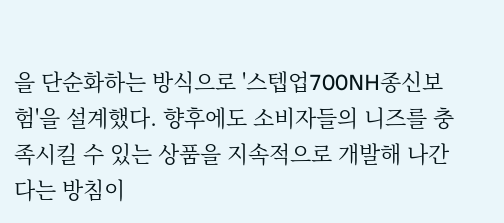을 단순화하는 방식으로 '스텝업700NH종신보험'을 설계했다. 향후에도 소비자들의 니즈를 충족시킬 수 있는 상품을 지속적으로 개발해 나간다는 방침이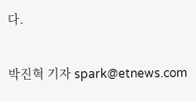다.

박진혁 기자 spark@etnews.com